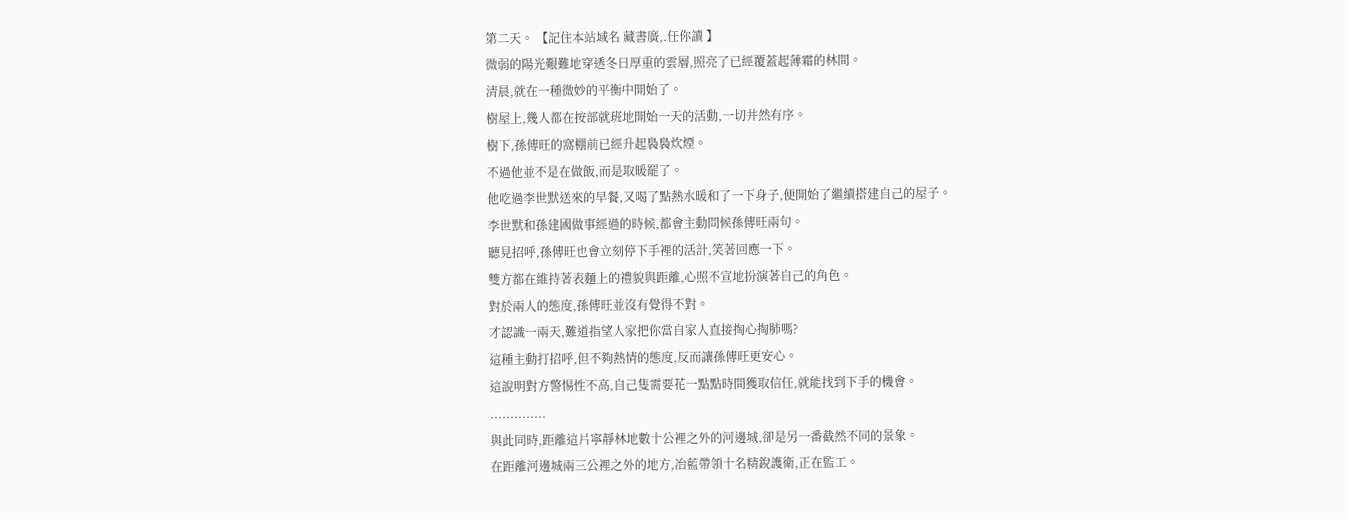第二天。 【記住本站域名 藏書廣,.任你讀 】
微弱的陽光艱難地穿透冬日厚重的雲層,照亮了已經覆蓋起薄霜的林間。
清晨,就在一種微妙的平衡中開始了。
樹屋上,幾人都在按部就班地開始一天的活動,一切井然有序。
樹下,孫傳旺的窩棚前已經升起裊裊炊煙。
不過他並不是在做飯,而是取暖罷了。
他吃過李世默送來的早餐,又喝了點熱水暖和了一下身子,便開始了繼續搭建自己的屋子。
李世默和孫建國做事經過的時候,都會主動問候孫傳旺兩句。
聽見招呼,孫傳旺也會立刻停下手裡的活計,笑著回應一下。
雙方都在維持著表麵上的禮貌與距離,心照不宣地扮演著自己的角色。
對於兩人的態度,孫傳旺並沒有覺得不對。
才認識一兩天,難道指望人家把你當自家人直接掏心掏肺嗎?
這種主動打招呼,但不夠熱情的態度,反而讓孫傳旺更安心。
這說明對方警惕性不高,自己隻需要花一點點時間獲取信任,就能找到下手的機會。
..............
與此同時,距離這片寧靜林地數十公裡之外的河邊城,卻是另一番截然不同的景象。
在距離河邊城兩三公裡之外的地方,冶藍帶領十名精銳護衛,正在監工。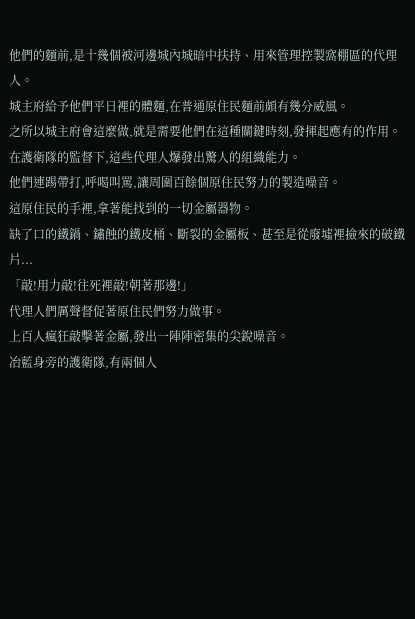他們的麵前,是十幾個被河邊城內城暗中扶持、用來管理控製窩棚區的代理人。
城主府給予他們平日裡的體麵,在普通原住民麵前頗有幾分威風。
之所以城主府會這麼做,就是需要他們在這種關鍵時刻,發揮起應有的作用。
在護衛隊的監督下,這些代理人爆發出驚人的組織能力。
他們連踢帶打,呼喝叫罵,讓周圍百餘個原住民努力的製造噪音。
這原住民的手裡,拿著能找到的一切金屬器物。
缺了口的鐵鍋、鏽蝕的鐵皮桶、斷裂的金屬板、甚至是從廢墟裡撿來的破鐵片...
「敲!用力敲!往死裡敲!朝著那邊!」
代理人們厲聲督促著原住民們努力做事。
上百人瘋狂敲擊著金屬,發出一陣陣密集的尖銳噪音。
冶藍身旁的護衛隊,有兩個人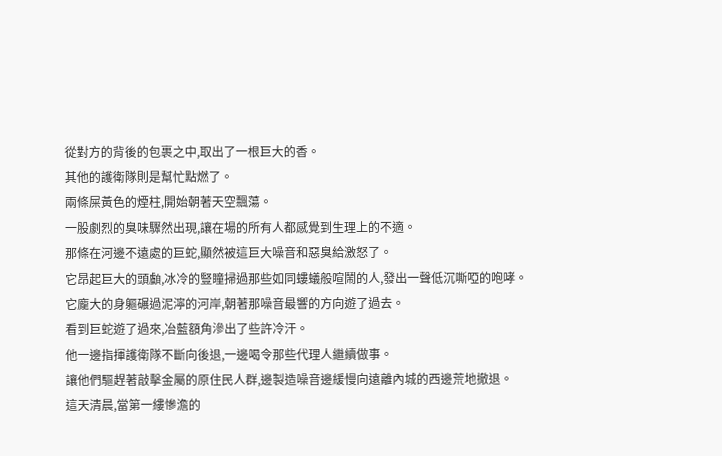從對方的背後的包裹之中,取出了一根巨大的香。
其他的護衛隊則是幫忙點燃了。
兩條屎黃色的煙柱,開始朝著天空飄蕩。
一股劇烈的臭味驟然出現,讓在場的所有人都感覺到生理上的不適。
那條在河邊不遠處的巨蛇,顯然被這巨大噪音和惡臭給激怒了。
它昂起巨大的頭顱,冰冷的豎瞳掃過那些如同螻蟻般喧鬧的人,發出一聲低沉嘶啞的咆哮。
它龐大的身軀碾過泥濘的河岸,朝著那噪音最響的方向遊了過去。
看到巨蛇遊了過來,冶藍額角滲出了些許冷汗。
他一邊指揮護衛隊不斷向後退,一邊喝令那些代理人繼續做事。
讓他們驅趕著敲擊金屬的原住民人群,邊製造噪音邊緩慢向遠離內城的西邊荒地撤退。
這天清晨,當第一縷慘澹的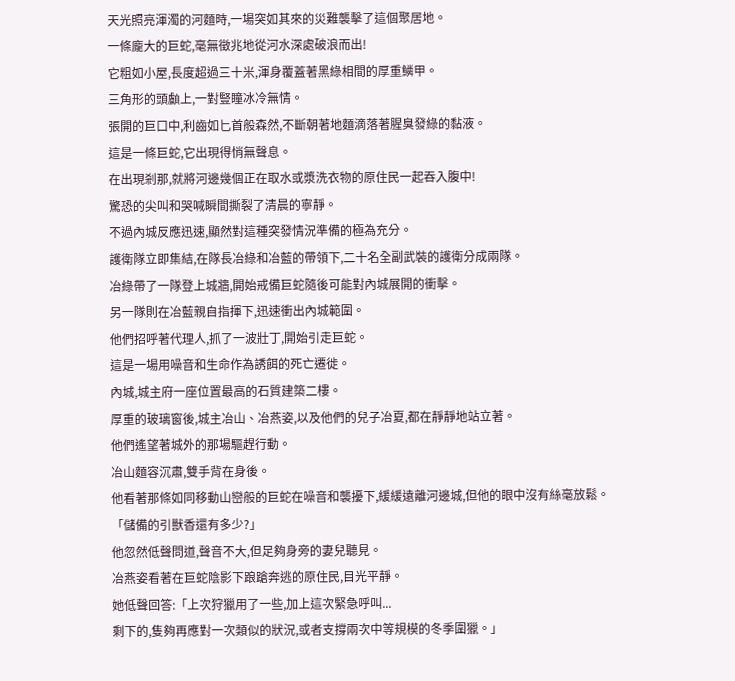天光照亮渾濁的河麵時,一場突如其來的災難襲擊了這個聚居地。
一條龐大的巨蛇,毫無徵兆地從河水深處破浪而出!
它粗如小屋,長度超過三十米,渾身覆蓋著黑綠相間的厚重鱗甲。
三角形的頭顱上,一對豎瞳冰冷無情。
張開的巨口中,利齒如匕首般森然,不斷朝著地麵滴落著腥臭發綠的黏液。
這是一條巨蛇,它出現得悄無聲息。
在出現剎那,就將河邊幾個正在取水或漿洗衣物的原住民一起吞入腹中!
驚恐的尖叫和哭喊瞬間撕裂了清晨的寧靜。
不過內城反應迅速,顯然對這種突發情況準備的極為充分。
護衛隊立即集結,在隊長冶綠和冶藍的帶領下,二十名全副武裝的護衛分成兩隊。
冶綠帶了一隊登上城牆,開始戒備巨蛇隨後可能對內城展開的衝擊。
另一隊則在冶藍親自指揮下,迅速衝出內城範圍。
他們招呼著代理人,抓了一波壯丁,開始引走巨蛇。
這是一場用噪音和生命作為誘餌的死亡遷徙。
內城,城主府一座位置最高的石質建築二樓。
厚重的玻璃窗後,城主冶山、冶燕姿,以及他們的兒子冶夏,都在靜靜地站立著。
他們遙望著城外的那場驅趕行動。
冶山麵容沉肅,雙手背在身後。
他看著那條如同移動山巒般的巨蛇在噪音和襲擾下,緩緩遠離河邊城,但他的眼中沒有絲毫放鬆。
「儲備的引獸香還有多少?」
他忽然低聲問道,聲音不大,但足夠身旁的妻兒聽見。
冶燕姿看著在巨蛇陰影下踉蹌奔逃的原住民,目光平靜。
她低聲回答:「上次狩獵用了一些,加上這次緊急呼叫...
剩下的,隻夠再應對一次類似的狀況,或者支撐兩次中等規模的冬季圍獵。」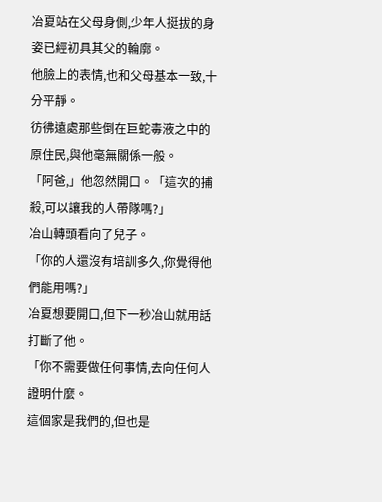冶夏站在父母身側,少年人挺拔的身姿已經初具其父的輪廓。
他臉上的表情,也和父母基本一致,十分平靜。
彷彿遠處那些倒在巨蛇毒液之中的原住民,與他毫無關係一般。
「阿爸,」他忽然開口。「這次的捕殺,可以讓我的人帶隊嗎?」
冶山轉頭看向了兒子。
「你的人還沒有培訓多久,你覺得他們能用嗎?」
冶夏想要開口,但下一秒冶山就用話打斷了他。
「你不需要做任何事情,去向任何人證明什麼。
這個家是我們的,但也是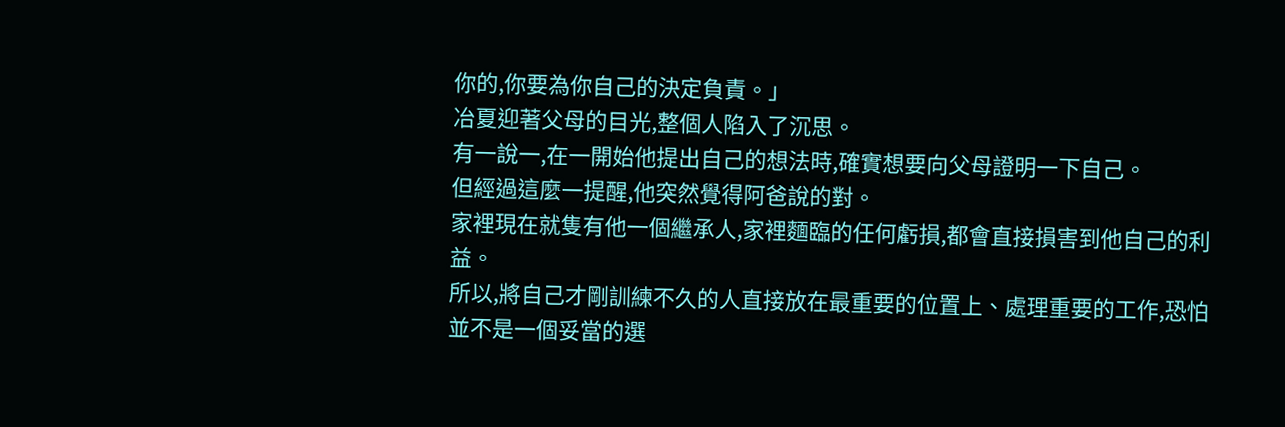你的,你要為你自己的決定負責。」
冶夏迎著父母的目光,整個人陷入了沉思。
有一說一,在一開始他提出自己的想法時,確實想要向父母證明一下自己。
但經過這麼一提醒,他突然覺得阿爸說的對。
家裡現在就隻有他一個繼承人,家裡麵臨的任何虧損,都會直接損害到他自己的利益。
所以,將自己才剛訓練不久的人直接放在最重要的位置上、處理重要的工作,恐怕並不是一個妥當的選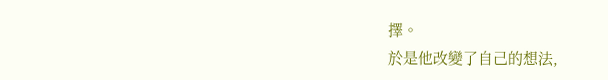擇。
於是他改變了自己的想法,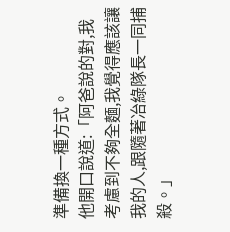準備換一種方式。
他開口說道:「阿爸說的對,我考慮到不夠全麵,我覺得應該讓我的人,跟隨著冶綠隊長一同捕殺。」